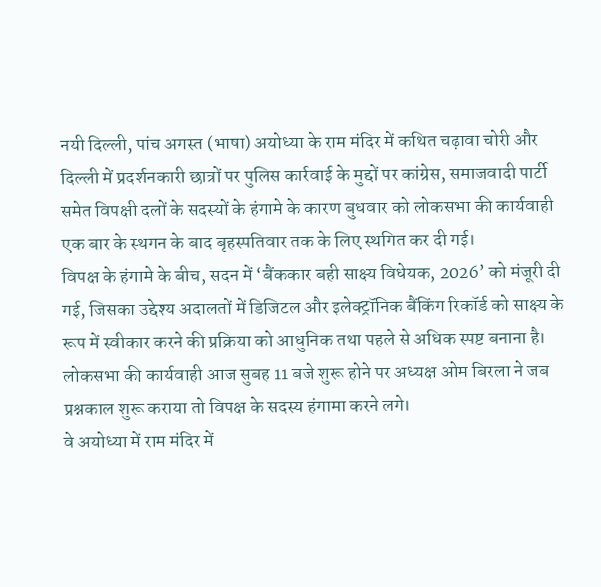नयी दिल्ली, पांच अगस्त (भाषा) अयोध्या के राम मंदिर में कथित चढ़ावा चोरी और दिल्ली में प्रदर्शनकारी छात्रों पर पुलिस कार्रवाई के मुद्दों पर कांग्रेस, समाजवादी पार्टी समेत विपक्षी दलों के सदस्यों के हंगामे के कारण बुधवार को लोकसभा की कार्यवाही एक बार के स्थगन के बाद बृहस्पतिवार तक के लिए स्थगित कर दी गई।
विपक्ष के हंगामे के बीच, सदन में ‘बैंककार बही साक्ष्य विधेयक, 2026’ को मंजूरी दी गई, जिसका उद्देश्य अदालतों में डिजिटल और इलेक्ट्रॉनिक बैंकिंग रिकॉर्ड को साक्ष्य के रूप में स्वीकार करने की प्रक्रिया को आधुनिक तथा पहले से अधिक स्पष्ट बनाना है।
लोकसभा की कार्यवाही आज सुबह 11 बजे शुरू होने पर अध्यक्ष ओम बिरला ने जब प्रश्नकाल शुरू कराया तो विपक्ष के सदस्य हंगामा करने लगे।
वे अयोध्या में राम मंदिर में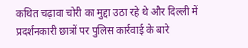कथित चढ़ावा चोरी का मुद्दा उठा रहे थे और दिल्ली में प्रदर्शनकारी छात्रों पर पुलिस कार्रवाई के बारे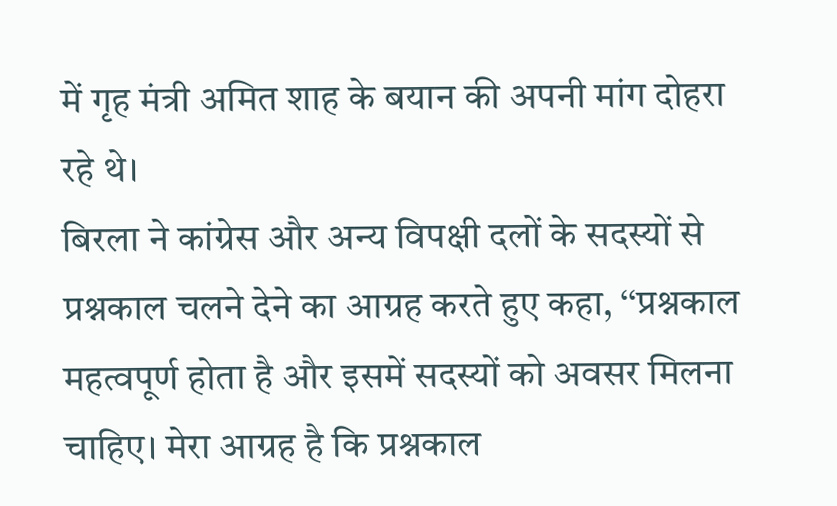में गृह मंत्री अमित शाह के बयान की अपनी मांग दोहरा रहे थे।
बिरला ने कांग्रेस और अन्य विपक्षी दलों के सदस्यों से प्रश्नकाल चलने देने का आग्रह करते हुए कहा, ‘‘प्रश्नकाल महत्वपूर्ण होता है और इसमें सदस्यों को अवसर मिलना चाहिए। मेरा आग्रह है कि प्रश्नकाल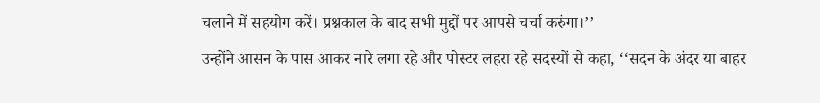चलाने में सहयोग करें। प्रश्नकाल के बाद सभी मुद्दों पर आपसे चर्चा करुंगा।’’
उन्होंने आसन के पास आकर नारे लगा रहे और पोस्टर लहरा रहे सदस्यों से कहा, ‘‘सदन के अंदर या बाहर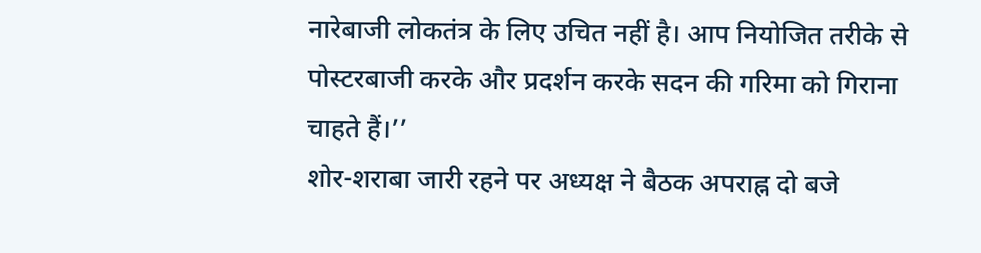नारेबाजी लोकतंत्र के लिए उचित नहीं है। आप नियोजित तरीके से पोस्टरबाजी करके और प्रदर्शन करके सदन की गरिमा को गिराना चाहते हैं।’’
शोर-शराबा जारी रहने पर अध्यक्ष ने बैठक अपराह्न दो बजे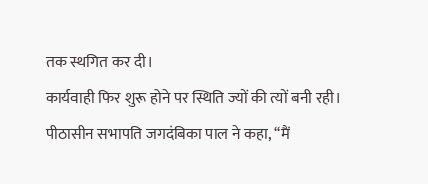तक स्थगित कर दी।
कार्यवाही फिर शुरू होने पर स्थिति ज्यों की त्यों बनी रही।
पीठासीन सभापति जगदंबिका पाल ने कहा, ‘‘मैं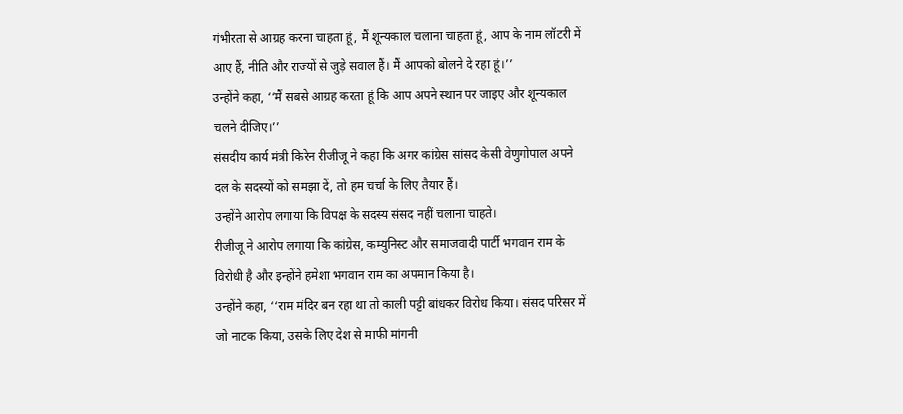गंभीरता से आग्रह करना चाहता हूं, मैं शून्यकाल चलाना चाहता हूं, आप के नाम लॉटरी में आए हैं, नीति और राज्यों से जुड़े सवाल हैं। मैं आपको बोलने दे रहा हूं।’’
उन्होंने कहा, ‘‘मैं सबसे आग्रह करता हूं कि आप अपने स्थान पर जाइए और शून्यकाल चलने दीजिए।’’
संसदीय कार्य मंत्री किरेन रीजीजू ने कहा कि अगर कांग्रेस सांसद केसी वेणुगोपाल अपने दल के सदस्यों को समझा दें, तो हम चर्चा के लिए तैयार हैं।
उन्होंने आरोप लगाया कि विपक्ष के सदस्य संसद नहीं चलाना चाहते।
रीजीजू ने आरोप लगाया कि कांग्रेस, कम्युनिस्ट और समाजवादी पार्टी भगवान राम के विरोधी है और इन्होंने हमेशा भगवान राम का अपमान किया है।
उन्होंने कहा, ‘‘राम मंदिर बन रहा था तो काली पट्टी बांधकर विरोध किया। संसद परिसर में जो नाटक किया, उसके लिए देश से माफी मांगनी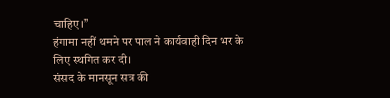चाहिए।’’
हंगामा नहीं थमने पर पाल ने कार्यवाही दिन भर के लिए स्थगित कर दी।
संसद के मानसून सत्र की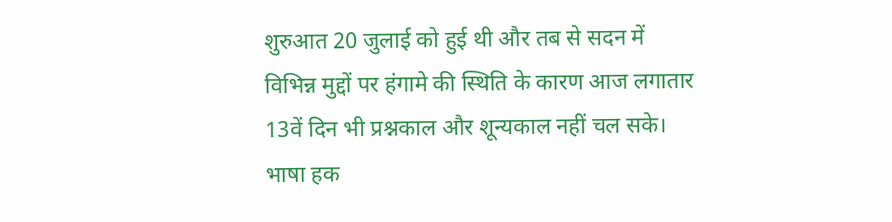शुरुआत 20 जुलाई को हुई थी और तब से सदन में विभिन्न मुद्दों पर हंगामे की स्थिति के कारण आज लगातार 13वें दिन भी प्रश्नकाल और शून्यकाल नहीं चल सके।
भाषा हक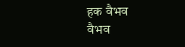हक वैभव
वैभव